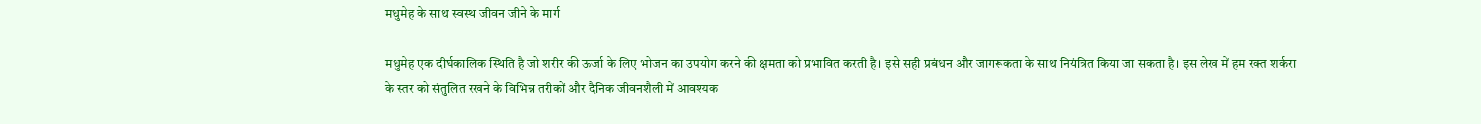मधुमेह के साथ स्वस्थ जीवन जीने के मार्ग

मधुमेह एक दीर्घकालिक स्थिति है जो शरीर की ऊर्जा के लिए भोजन का उपयोग करने की क्षमता को प्रभावित करती है। इसे सही प्रबंधन और जागरूकता के साथ नियंत्रित किया जा सकता है। इस लेख में हम रक्त शर्करा के स्तर को संतुलित रखने के विभिन्न तरीकों और दैनिक जीवनशैली में आवश्यक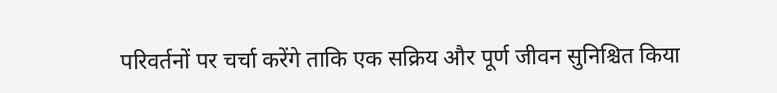परिवर्तनों पर चर्चा करेंगे ताकि एक सक्रिय और पूर्ण जीवन सुनिश्चित किया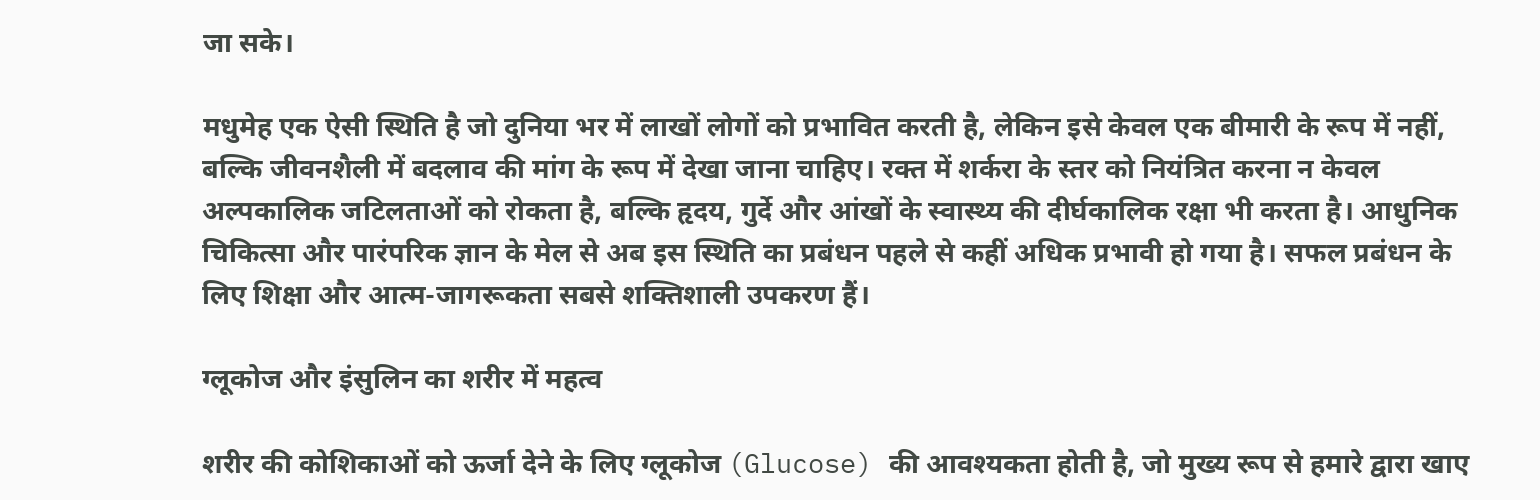जा सके।

मधुमेह एक ऐसी स्थिति है जो दुनिया भर में लाखों लोगों को प्रभावित करती है, लेकिन इसे केवल एक बीमारी के रूप में नहीं, बल्कि जीवनशैली में बदलाव की मांग के रूप में देखा जाना चाहिए। रक्त में शर्करा के स्तर को नियंत्रित करना न केवल अल्पकालिक जटिलताओं को रोकता है, बल्कि हृदय, गुर्दे और आंखों के स्वास्थ्य की दीर्घकालिक रक्षा भी करता है। आधुनिक चिकित्सा और पारंपरिक ज्ञान के मेल से अब इस स्थिति का प्रबंधन पहले से कहीं अधिक प्रभावी हो गया है। सफल प्रबंधन के लिए शिक्षा और आत्म-जागरूकता सबसे शक्तिशाली उपकरण हैं।

ग्लूकोज और इंसुलिन का शरीर में महत्व

शरीर की कोशिकाओं को ऊर्जा देने के लिए ग्लूकोज (Glucose) की आवश्यकता होती है, जो मुख्य रूप से हमारे द्वारा खाए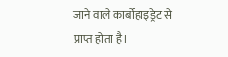जाने वाले कार्बोहाइड्रेट से प्राप्त होता है।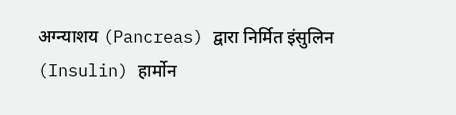अग्न्याशय (Pancreas) द्वारा निर्मित इंसुलिन (Insulin) हार्मोन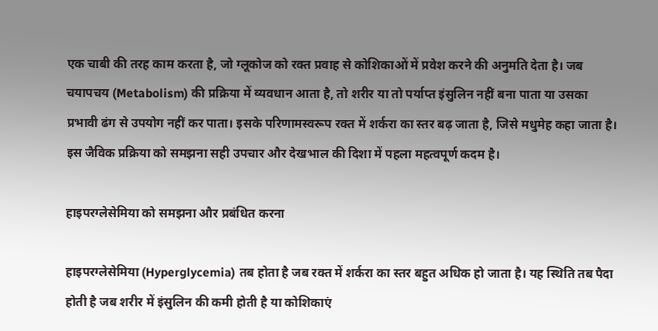एक चाबी की तरह काम करता है, जो ग्लूकोज को रक्त प्रवाह से कोशिकाओं में प्रवेश करने की अनुमति देता है। जब चयापचय (Metabolism) की प्रक्रिया में व्यवधान आता है, तो शरीर या तो पर्याप्त इंसुलिन नहीं बना पाता या उसका प्रभावी ढंग से उपयोग नहीं कर पाता। इसके परिणामस्वरूप रक्त में शर्करा का स्तर बढ़ जाता है, जिसे मधुमेह कहा जाता है। इस जैविक प्रक्रिया को समझना सही उपचार और देखभाल की दिशा में पहला महत्वपूर्ण कदम है।

हाइपरग्लेसेमिया को समझना और प्रबंधित करना

हाइपरग्लेसेमिया (Hyperglycemia) तब होता है जब रक्त में शर्करा का स्तर बहुत अधिक हो जाता है। यह स्थिति तब पैदा होती है जब शरीर में इंसुलिन की कमी होती है या कोशिकाएं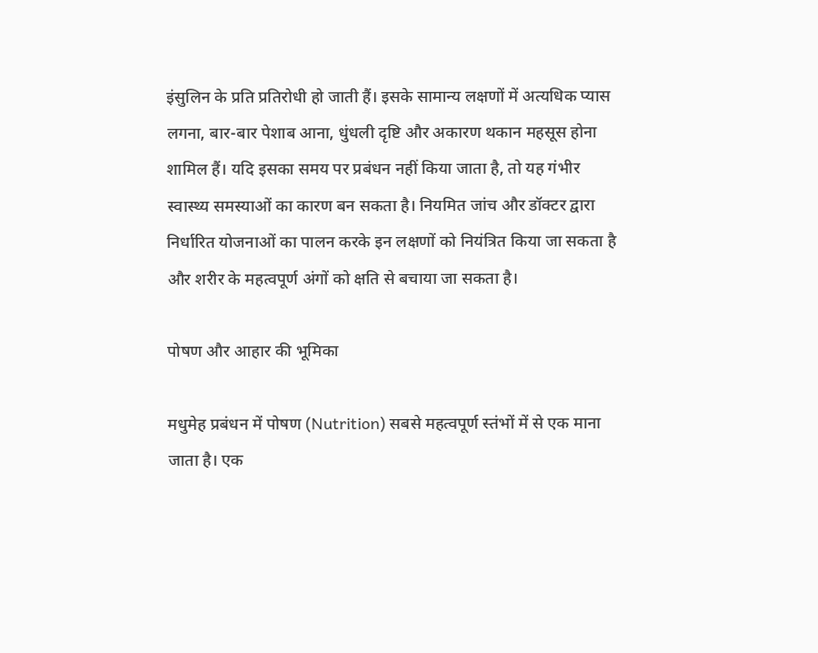इंसुलिन के प्रति प्रतिरोधी हो जाती हैं। इसके सामान्य लक्षणों में अत्यधिक प्यास लगना, बार-बार पेशाब आना, धुंधली दृष्टि और अकारण थकान महसूस होना शामिल हैं। यदि इसका समय पर प्रबंधन नहीं किया जाता है, तो यह गंभीर स्वास्थ्य समस्याओं का कारण बन सकता है। नियमित जांच और डॉक्टर द्वारा निर्धारित योजनाओं का पालन करके इन लक्षणों को नियंत्रित किया जा सकता है और शरीर के महत्वपूर्ण अंगों को क्षति से बचाया जा सकता है।

पोषण और आहार की भूमिका

मधुमेह प्रबंधन में पोषण (Nutrition) सबसे महत्वपूर्ण स्तंभों में से एक माना जाता है। एक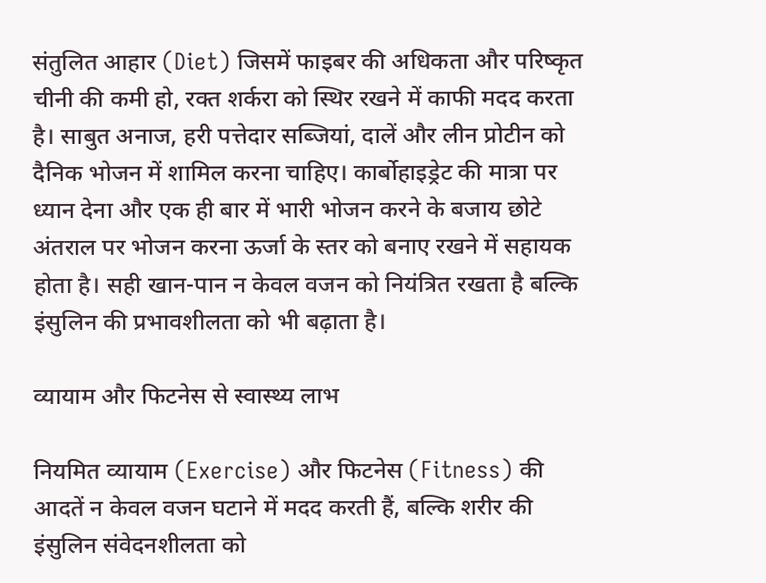संतुलित आहार (Diet) जिसमें फाइबर की अधिकता और परिष्कृत चीनी की कमी हो, रक्त शर्करा को स्थिर रखने में काफी मदद करता है। साबुत अनाज, हरी पत्तेदार सब्जियां, दालें और लीन प्रोटीन को दैनिक भोजन में शामिल करना चाहिए। कार्बोहाइड्रेट की मात्रा पर ध्यान देना और एक ही बार में भारी भोजन करने के बजाय छोटे अंतराल पर भोजन करना ऊर्जा के स्तर को बनाए रखने में सहायक होता है। सही खान-पान न केवल वजन को नियंत्रित रखता है बल्कि इंसुलिन की प्रभावशीलता को भी बढ़ाता है।

व्यायाम और फिटनेस से स्वास्थ्य लाभ

नियमित व्यायाम (Exercise) और फिटनेस (Fitness) की आदतें न केवल वजन घटाने में मदद करती हैं, बल्कि शरीर की इंसुलिन संवेदनशीलता को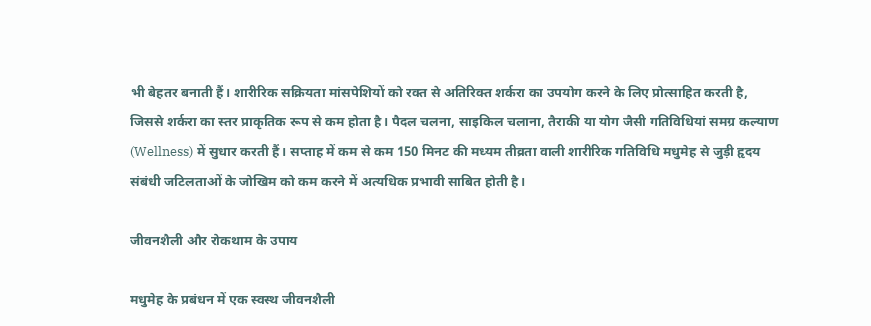भी बेहतर बनाती हैं। शारीरिक सक्रियता मांसपेशियों को रक्त से अतिरिक्त शर्करा का उपयोग करने के लिए प्रोत्साहित करती है, जिससे शर्करा का स्तर प्राकृतिक रूप से कम होता है। पैदल चलना, साइकिल चलाना, तैराकी या योग जैसी गतिविधियां समग्र कल्याण (Wellness) में सुधार करती हैं। सप्ताह में कम से कम 150 मिनट की मध्यम तीव्रता वाली शारीरिक गतिविधि मधुमेह से जुड़ी हृदय संबंधी जटिलताओं के जोखिम को कम करने में अत्यधिक प्रभावी साबित होती है।

जीवनशैली और रोकथाम के उपाय

मधुमेह के प्रबंधन में एक स्वस्थ जीवनशैली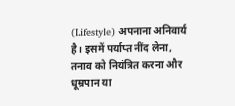(Lifestyle) अपनाना अनिवार्य है। इसमें पर्याप्त नींद लेना, तनाव को नियंत्रित करना और धूम्रपान या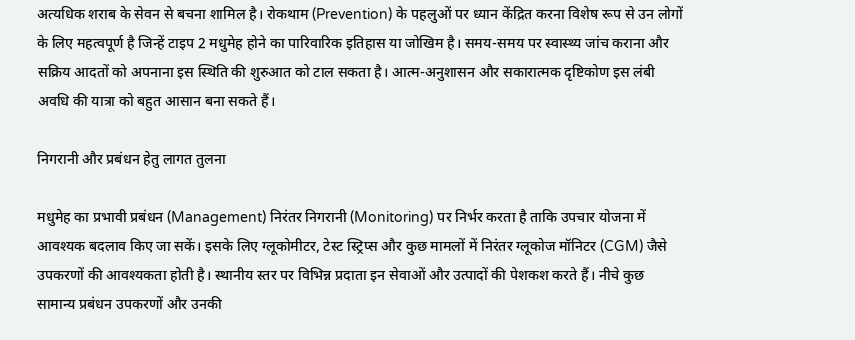अत्यधिक शराब के सेवन से बचना शामिल है। रोकथाम (Prevention) के पहलुओं पर ध्यान केंद्रित करना विशेष रूप से उन लोगों के लिए महत्वपूर्ण है जिन्हें टाइप 2 मधुमेह होने का पारिवारिक इतिहास या जोखिम है। समय-समय पर स्वास्थ्य जांच कराना और सक्रिय आदतों को अपनाना इस स्थिति की शुरुआत को टाल सकता है। आत्म-अनुशासन और सकारात्मक दृष्टिकोण इस लंबी अवधि की यात्रा को बहुत आसान बना सकते हैं।

निगरानी और प्रबंधन हेतु लागत तुलना

मधुमेह का प्रभावी प्रबंधन (Management) निरंतर निगरानी (Monitoring) पर निर्भर करता है ताकि उपचार योजना में आवश्यक बदलाव किए जा सकें। इसके लिए ग्लूकोमीटर, टेस्ट स्ट्रिप्स और कुछ मामलों में निरंतर ग्लूकोज मॉनिटर (CGM) जैसे उपकरणों की आवश्यकता होती है। स्थानीय स्तर पर विभिन्न प्रदाता इन सेवाओं और उत्पादों की पेशकश करते हैं। नीचे कुछ सामान्य प्रबंधन उपकरणों और उनकी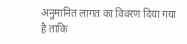अनुमानित लागत का विवरण दिया गया है ताकि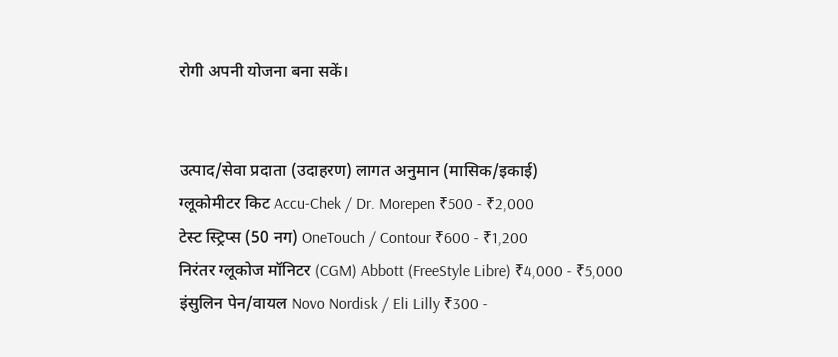रोगी अपनी योजना बना सकें।


उत्पाद/सेवा प्रदाता (उदाहरण) लागत अनुमान (मासिक/इकाई)
ग्लूकोमीटर किट Accu-Chek / Dr. Morepen ₹500 - ₹2,000
टेस्ट स्ट्रिप्स (50 नग) OneTouch / Contour ₹600 - ₹1,200
निरंतर ग्लूकोज मॉनिटर (CGM) Abbott (FreeStyle Libre) ₹4,000 - ₹5,000
इंसुलिन पेन/वायल Novo Nordisk / Eli Lilly ₹300 -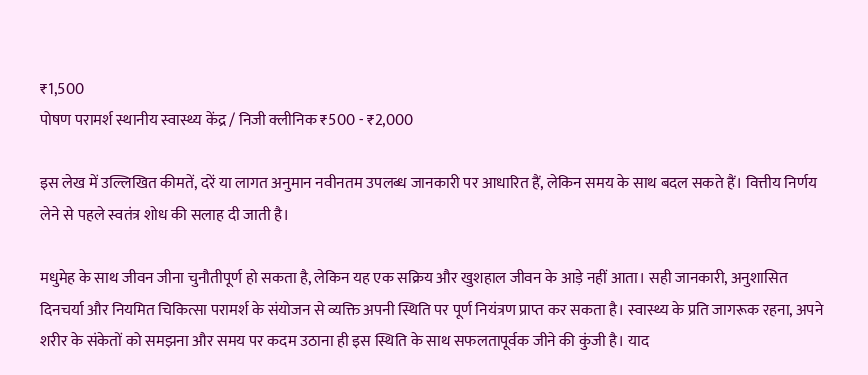₹1,500
पोषण परामर्श स्थानीय स्वास्थ्य केंद्र / निजी क्लीनिक ₹500 - ₹2,000

इस लेख में उल्लिखित कीमतें, दरें या लागत अनुमान नवीनतम उपलब्ध जानकारी पर आधारित हैं, लेकिन समय के साथ बदल सकते हैं। वित्तीय निर्णय लेने से पहले स्वतंत्र शोध की सलाह दी जाती है।

मधुमेह के साथ जीवन जीना चुनौतीपूर्ण हो सकता है, लेकिन यह एक सक्रिय और खुशहाल जीवन के आड़े नहीं आता। सही जानकारी, अनुशासित दिनचर्या और नियमित चिकित्सा परामर्श के संयोजन से व्यक्ति अपनी स्थिति पर पूर्ण नियंत्रण प्राप्त कर सकता है। स्वास्थ्य के प्रति जागरूक रहना, अपने शरीर के संकेतों को समझना और समय पर कदम उठाना ही इस स्थिति के साथ सफलतापूर्वक जीने की कुंजी है। याद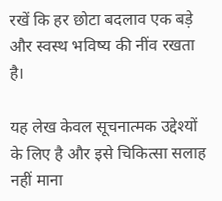रखें कि हर छोटा बदलाव एक बड़े और स्वस्थ भविष्य की नींव रखता है।

यह लेख केवल सूचनात्मक उद्देश्यों के लिए है और इसे चिकित्सा सलाह नहीं माना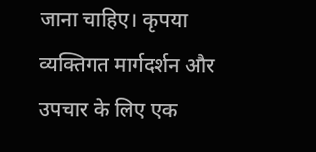जाना चाहिए। कृपया व्यक्तिगत मार्गदर्शन और उपचार के लिए एक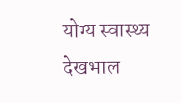योग्य स्वास्थ्य देखभाल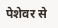पेशेवर से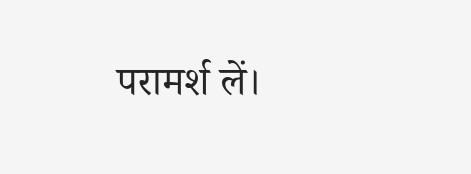परामर्श लें।